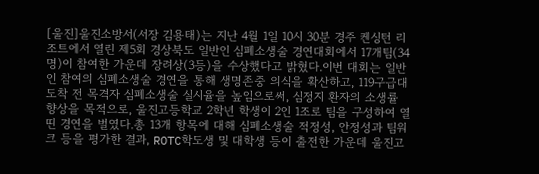[울진]울진소방서(서장 김용태)는 지난 4월 1일 10시 30분 경주 켄싱턴 리조트에서 열린 제5회 경상북도 일반인 심폐소생술 경연대회에서 17개팀(34명)이 참여한 가운데 장려상(3등)을 수상했다고 밝혔다.이번 대회는 일반인 참여의 심폐소생술 경연을 통해 생명존중 의식을 확산하고, 119구급대 도착 전 목격자 심폐소생술 실시율을 높임으로써, 심정지 환자의 소생률 향상을 목적으로, 울진고등학교 2학년 학생이 2인 1조로 팀을 구성하여 열띤 경연을 벌였다.총 13개 항목에 대해 심폐소생술 적정성, 안정성과 팀워크 등을 평가한 결과, ROTC학도생 및 대학생 등이 출전한 가운데 울진고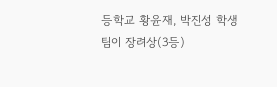등학교 황윤재, 박진성 학생팀이 장려상(3등)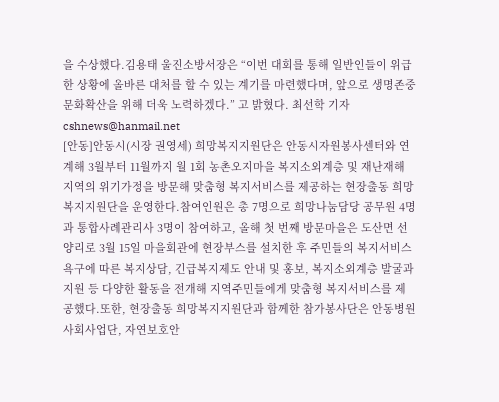을 수상했다.김용태 울진소방서장은 “이번 대회를 통해 일반인들이 위급한 상황에 올바른 대처를 할 수 있는 계기를 마련했다며, 앞으로 생명존중 문화확산을 위해 더욱 노력하겠다.” 고 밝혔다. 최선학 기자 cshnews@hanmail.net
[안동]안동시(시장 권영세) 희망복지지원단은 안동시자원봉사센터와 연계해 3월부터 11월까지 월 1회 농촌오지마을 복지소외계층 및 재난재해 지역의 위기가정을 방문해 맞춤형 복지서비스를 제공하는 현장출동 희망복지지원단을 운영한다.참여인원은 총 7명으로 희망나눔담당 공무원 4명과 통합사례관리사 3명이 참여하고, 올해 첫 번째 방문마을은 도산면 선양리로 3월 15일 마을회관에 현장부스를 설치한 후 주민들의 복지서비스 욕구에 따른 복지상담, 긴급복지제도 안내 및 홍보, 복지소외계층 발굴과 지원 등 다양한 활동을 전개해 지역주민들에게 맞춤형 복지서비스를 제공했다.또한, 현장출동 희망복지지원단과 함께한 참가봉사단은 안동병원사회사업단, 자연보호안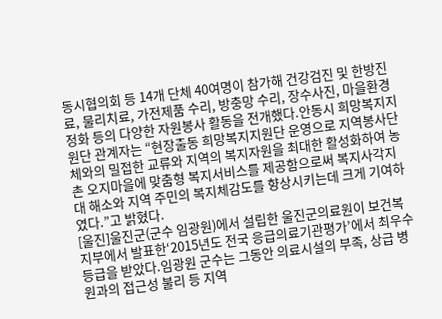동시협의회 등 14개 단체 40여명이 참가해 건강검진 및 한방진료, 물리치료, 가전제품 수리, 방충망 수리, 장수사진, 마을환경정화 등의 다양한 자원봉사 활동을 전개했다.안동시 희망복지지원단 관계자는 “현장출동 희망복지지원단 운영으로 지역봉사단체와의 밀접한 교류와 지역의 복지자원을 최대한 활성화하여 농촌 오지마을에 맞춤형 복지서비스를 제공함으로써 복지사각지대 해소와 지역 주민의 복지체감도를 향상시키는데 크게 기여하였다.”고 밝혔다.
[울진]울진군(군수 임광원)에서 설립한 울진군의료원이 보건복지부에서 발표한‘2015년도 전국 응급의료기관평가’에서 최우수 등급을 받았다.임광원 군수는 그동안 의료시설의 부족, 상급 병원과의 접근성 불리 등 지역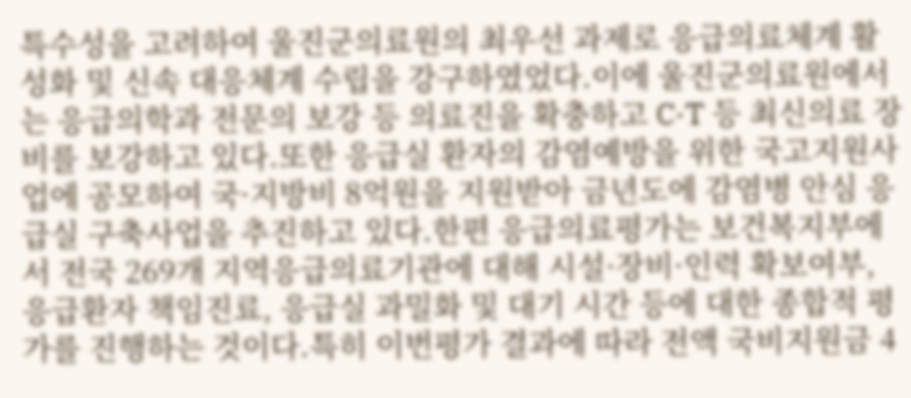특수성을 고려하여 울진군의료원의 최우선 과제로 응급의료체계 활성화 및 신속 대응체계 수립을 강구하였었다.이에 울진군의료원에서는 응급의학과 전문의 보강 등 의료진을 확충하고 C·T 등 최신의료 장비를 보강하고 있다.또한 응급실 환자의 감염예방을 위한 국고지원사업에 공모하여 국·지방비 8억원을 지원받아 금년도에 감염병 안심 응급실 구축사업을 추진하고 있다.한편 응급의료평가는 보건복지부에서 전국 269개 지역응급의료기관에 대해 시설·장비·인력 확보여부, 응급환자 책임진료, 응급실 과밀화 및 대기 시간 등에 대한 종합적 평가를 진행하는 것이다.특히 이번평가 결과에 따라 전액 국비지원금 4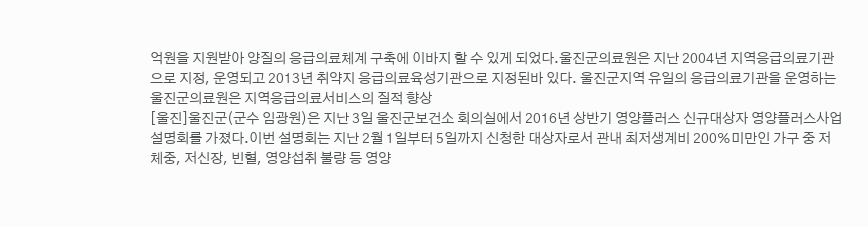억원을 지원받아 양질의 응급의료체계 구축에 이바지 할 수 있게 되었다.울진군의료원은 지난 2004년 지역응급의료기관으로 지정, 운영되고 2013년 취약지 응급의료육성기관으로 지정된바 있다. 울진군지역 유일의 응급의료기관을 운영하는 울진군의료원은 지역응급의료서비스의 질적 향상
[울진]울진군(군수 임광원)은 지난 3일 울진군보건소 회의실에서 2016년 상반기 영양플러스 신규대상자 영양플러스사업 설명회를 가졌다.이번 설명회는 지난 2월 1일부터 5일까지 신청한 대상자로서 관내 최저생계비 200%미만인 가구 중 저체중, 저신장, 빈혈, 영양섭취 불량 등 영양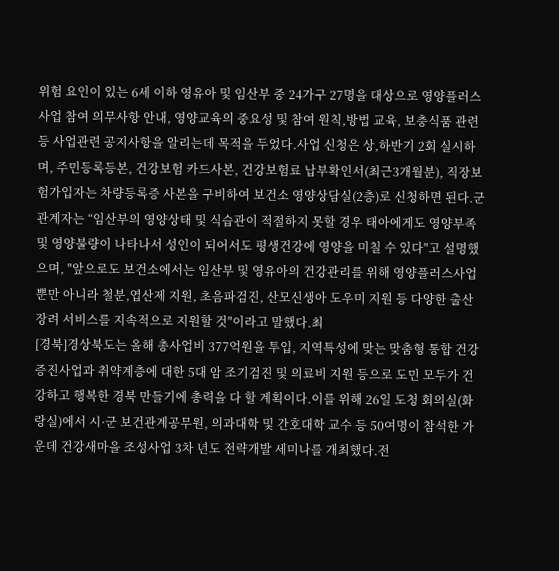위험 요인이 있는 6세 이하 영유아 및 임산부 중 24가구 27명을 대상으로 영양플러스사업 참여 의무사항 안내, 영양교육의 중요성 및 참여 원칙,방법 교육, 보충식품 관련 등 사업관련 공지사항을 알리는데 목적을 두었다.사업 신청은 상,하반기 2회 실시하며, 주민등록등본, 건강보험 카드사본, 건강보험료 납부확인서(최근3개월분), 직장보험가입자는 차량등록증 사본을 구비하여 보건소 영양상담실(2층)로 신청하면 된다.군 관계자는 “임산부의 영양상태 및 식습관이 적절하지 못할 경우 태아에게도 영양부족 및 영양불량이 나타나서 성인이 되어서도 평생건강에 영양을 미칠 수 있다"고 설명했으며, "앞으로도 보건소에서는 임산부 및 영유아의 건강관리를 위해 영양플러스사업 뿐만 아니라 철분,엽산제 지원, 초음파검진, 산모신생아 도우미 지원 등 다양한 출산장려 서비스를 지속적으로 지원할 것"이라고 말했다.최
[경북]경상북도는 올해 총사업비 377억원을 투입, 지역특성에 맞는 맞춤형 통합 건강증진사업과 취약계층에 대한 5대 암 조기검진 및 의료비 지원 등으로 도민 모두가 건강하고 행복한 경북 만들기에 총력을 다 할 계획이다.이를 위해 26일 도청 회의실(화랑실)에서 시·군 보건관계공무원, 의과대학 및 간호대학 교수 등 50여명이 참석한 가운데 건강새마을 조성사업 3차 년도 전략개발 세미나를 개최했다.전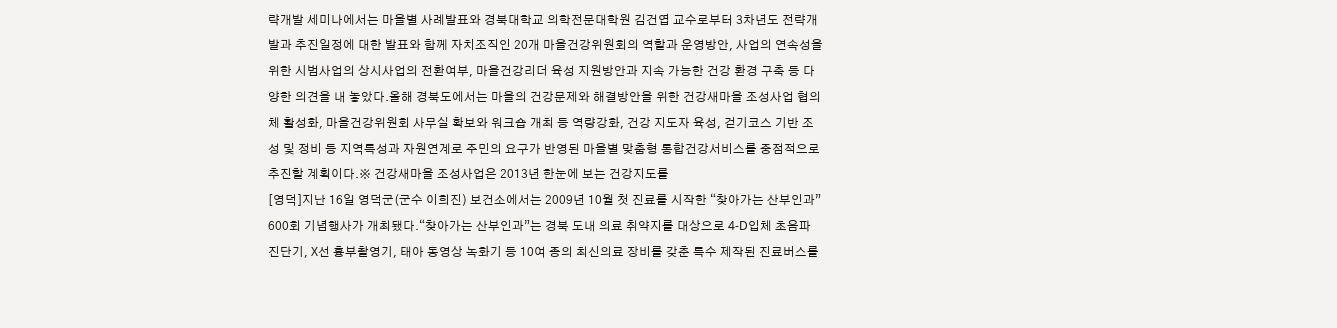략개발 세미나에서는 마을별 사례발표와 경북대학교 의학전문대학원 김건엽 교수로부터 3차년도 전략개발과 추진일정에 대한 발표와 함께 자치조직인 20개 마을건강위원회의 역할과 운영방안, 사업의 연속성을 위한 시범사업의 상시사업의 전환여부, 마을건강리더 육성 지원방안과 지속 가능한 건강 환경 구축 등 다양한 의견을 내 놓았다.올해 경북도에서는 마을의 건강문제와 해결방안을 위한 건강새마을 조성사업 협의체 활성화, 마을건강위원회 사무실 확보와 워크숍 개최 등 역량강화, 건강 지도자 육성, 걷기코스 기반 조성 및 정비 등 지역특성과 자원연계로 주민의 요구가 반영된 마을별 맞춤형 통합건강서비스를 중점적으로 추진할 계획이다.※ 건강새마을 조성사업은 2013년 한눈에 보는 건강지도를
[영덕]지난 16일 영덕군(군수 이희진) 보건소에서는 2009년 10월 첫 진료를 시작한 “찾아가는 산부인과” 600회 기념행사가 개최됐다.“찾아가는 산부인과”는 경북 도내 의료 취약지를 대상으로 4-D입체 초음파진단기, X선 흉부촬영기, 태아 동영상 녹화기 등 10여 종의 최신의료 장비를 갖춘 특수 제작된 진료버스를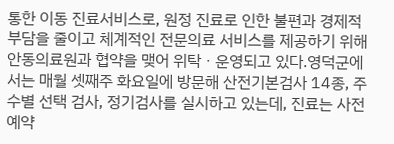통한 이동 진료서비스로, 원정 진료로 인한 불편과 경제적 부담을 줄이고 체계적인 전문의료 서비스를 제공하기 위해 안동의료원과 협약을 맺어 위탁ㆍ운영되고 있다.영덕군에서는 매월 셋째주 화요일에 방문해 산전기본검사 14종, 주수별 선택 검사, 정기검사를 실시하고 있는데, 진료는 사전예약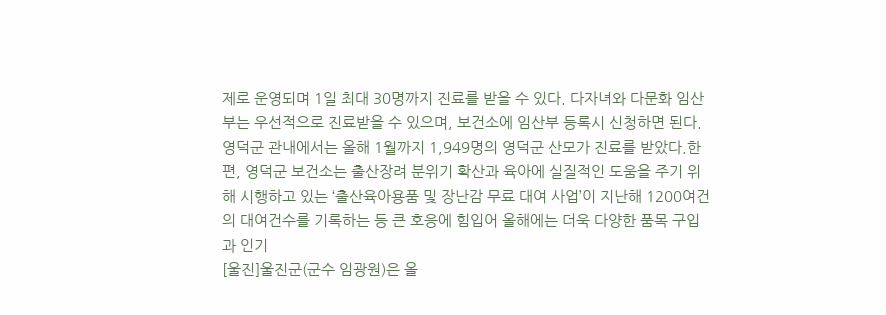제로 운영되며 1일 최대 30명까지 진료를 받을 수 있다. 다자녀와 다문화 임산부는 우선적으로 진료받을 수 있으며, 보건소에 임산부 등록시 신청하면 된다. 영덕군 관내에서는 올해 1월까지 1,949명의 영덕군 산모가 진료를 받았다.한편, 영덕군 보건소는 출산장려 분위기 확산과 육아에 실질적인 도움을 주기 위해 시행하고 있는 ‘출산육아용품 및 장난감 무료 대여 사업’이 지난해 1200여건의 대여건수를 기록하는 등 큰 호응에 힘입어 올해에는 더욱 다양한 품목 구입과 인기
[울진]울진군(군수 임광원)은 올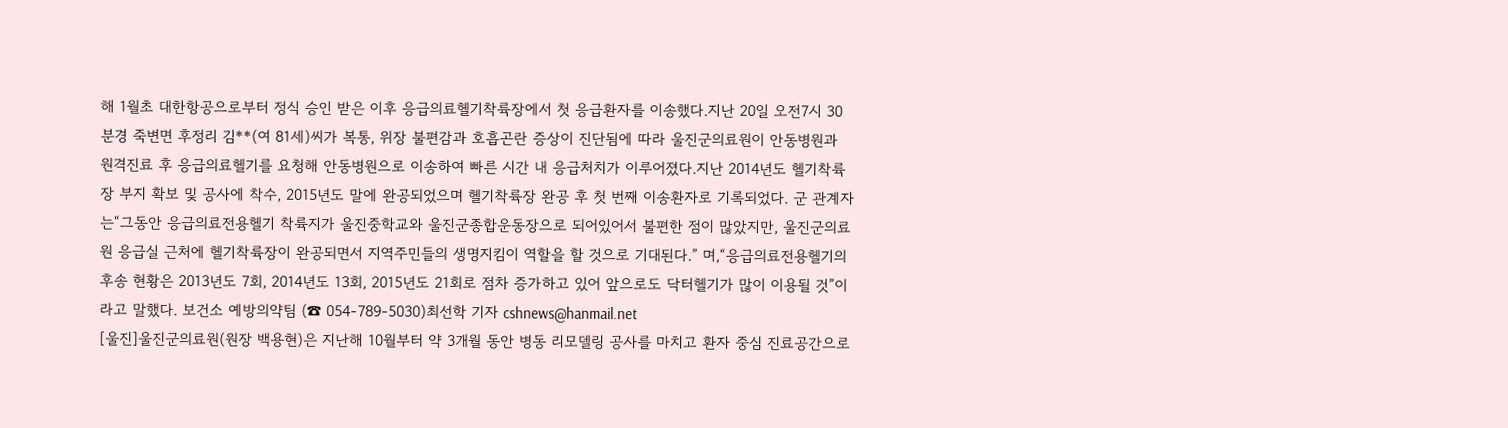해 1월초 대한항공으로부터 정식 승인 받은 이후 응급의료헬기착륙장에서 첫 응급환자를 이송했다.지난 20일 오전7시 30분경 죽변면 후정리 김**(여 81세)씨가 복통, 위장 불편감과 호흡곤란 증상이 진단됨에 따라 울진군의료원이 안동병원과 원격진료 후 응급의료헬기를 요청해 안동병원으로 이송하여 빠른 시간 내 응급처치가 이루어졌다.지난 2014년도 헬기착륙장 부지 확보 및 공사에 착수, 2015년도 말에 완공되었으며 헬기착륙장 완공 후 첫 번째 이송환자로 기록되었다. 군 관계자는“그동안 응급의료전용헬기 착륙지가 울진중학교와 울진군종합운동장으로 되어있어서 불편한 점이 많았지만, 울진군의료원 응급실 근처에 헬기착륙장이 완공되면서 지역주민들의 생명지킴이 역할을 할 것으로 기대된다.” 며,“응급의료전용헬기의 후송 현황은 2013년도 7회, 2014년도 13회, 2015년도 21회로 점차 증가하고 있어 앞으로도 닥터헬기가 많이 이용될 것”이라고 말했다. 보건소 예방의약팀 (☎ 054-789-5030)최선학 기자 cshnews@hanmail.net
[울진]울진군의료원(원장 백용현)은 지난해 10월부터 약 3개월 동안 병동 리모델링 공사를 마치고 환자 중심 진료공간으로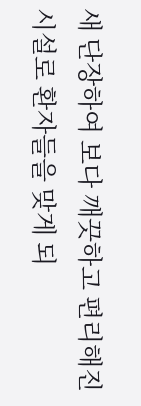새 단장하여 보다 깨끗하고 편리해진 시설로 환자들을 맞게 되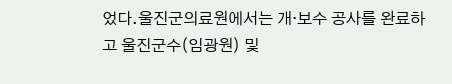었다.울진군의료원에서는 개·보수 공사를 완료하고 울진군수(임광원) 및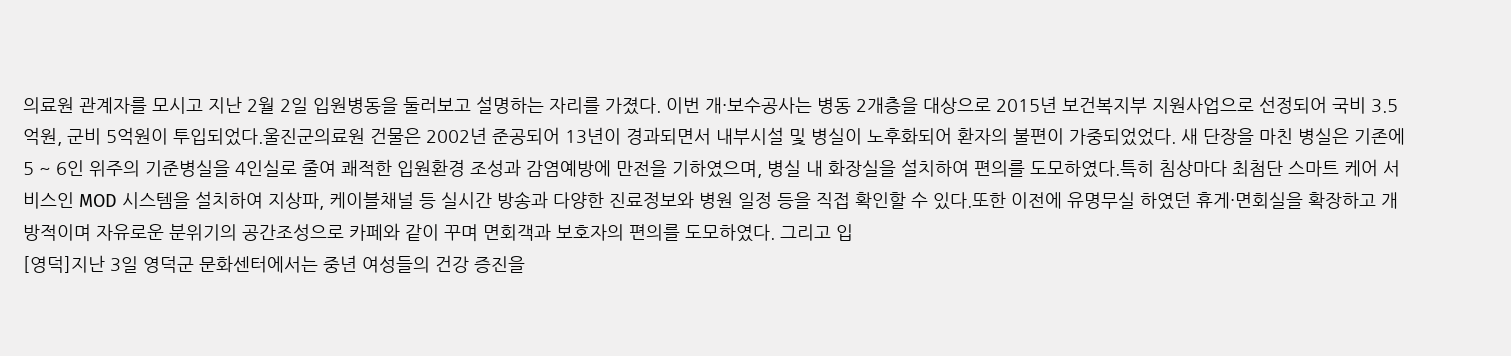의료원 관계자를 모시고 지난 2월 2일 입원병동을 둘러보고 설명하는 자리를 가졌다. 이번 개·보수공사는 병동 2개층을 대상으로 2015년 보건복지부 지원사업으로 선정되어 국비 3.5억원, 군비 5억원이 투입되었다.울진군의료원 건물은 2002년 준공되어 13년이 경과되면서 내부시설 및 병실이 노후화되어 환자의 불편이 가중되었었다. 새 단장을 마친 병실은 기존에 5 ~ 6인 위주의 기준병실을 4인실로 줄여 쾌적한 입원환경 조성과 감염예방에 만전을 기하였으며, 병실 내 화장실을 설치하여 편의를 도모하였다.특히 침상마다 최첨단 스마트 케어 서비스인 MOD 시스템을 설치하여 지상파, 케이블채널 등 실시간 방송과 다양한 진료정보와 병원 일정 등을 직접 확인할 수 있다.또한 이전에 유명무실 하였던 휴게·면회실을 확장하고 개방적이며 자유로운 분위기의 공간조성으로 카페와 같이 꾸며 면회객과 보호자의 편의를 도모하였다. 그리고 입
[영덕]지난 3일 영덕군 문화센터에서는 중년 여성들의 건강 증진을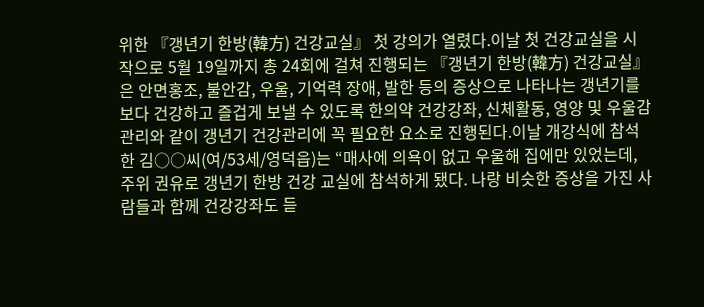위한 『갱년기 한방(韓方) 건강교실』 첫 강의가 열렸다.이날 첫 건강교실을 시작으로 5월 19일까지 총 24회에 걸쳐 진행되는 『갱년기 한방(韓方) 건강교실』은 안면홍조, 불안감, 우울, 기억력 장애, 발한 등의 증상으로 나타나는 갱년기를 보다 건강하고 즐겁게 보낼 수 있도록 한의약 건강강좌, 신체활동, 영양 및 우울감 관리와 같이 갱년기 건강관리에 꼭 필요한 요소로 진행된다.이날 개강식에 참석한 김○○씨(여/53세/영덕읍)는 “매사에 의욕이 없고 우울해 집에만 있었는데, 주위 권유로 갱년기 한방 건강 교실에 참석하게 됐다. 나랑 비슷한 증상을 가진 사람들과 함께 건강강좌도 듣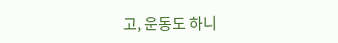고, 운동도 하니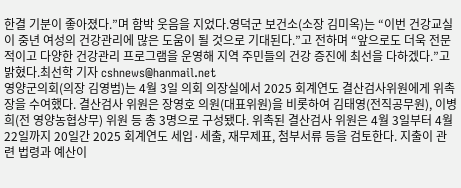한결 기분이 좋아졌다.”며 함박 웃음을 지었다.영덕군 보건소(소장 김미옥)는 “이번 건강교실이 중년 여성의 건강관리에 많은 도움이 될 것으로 기대된다.”고 전하며 “앞으로도 더욱 전문적이고 다양한 건강관리 프로그램을 운영해 지역 주민들의 건강 증진에 최선을 다하겠다.”고 밝혔다.최선학 기자 cshnews@hanmail.net
영양군의회(의장 김영범)는 4월 3일 의회 의장실에서 2025 회계연도 결산검사위원에게 위촉장을 수여했다. 결산검사 위원은 장영호 의원(대표위원)을 비롯하여 김태영(전직공무원), 이병희(전 영양농협상무) 위원 등 총 3명으로 구성됐다. 위촉된 결산검사 위원은 4월 3일부터 4월 22일까지 20일간 2025 회계연도 세입·세출, 재무제표, 첨부서류 등을 검토한다. 지출이 관련 법령과 예산이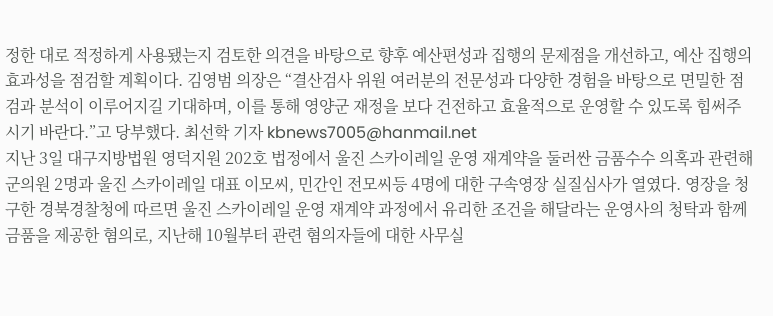정한 대로 적정하게 사용됐는지 검토한 의견을 바탕으로 향후 예산편성과 집행의 문제점을 개선하고, 예산 집행의 효과성을 점검할 계획이다. 김영범 의장은 “결산검사 위원 여러분의 전문성과 다양한 경험을 바탕으로 면밀한 점검과 분석이 이루어지길 기대하며, 이를 통해 영양군 재정을 보다 건전하고 효율적으로 운영할 수 있도록 힘써주시기 바란다.”고 당부했다. 최선학 기자 kbnews7005@hanmail.net
지난 3일 대구지방법원 영덕지원 202호 법정에서 울진 스카이레일 운영 재계약을 둘러싼 금품수수 의혹과 관련해 군의원 2명과 울진 스카이레일 대표 이모씨, 민간인 전모씨등 4명에 대한 구속영장 실질심사가 열였다. 영장을 청구한 경북경찰청에 따르면 울진 스카이레일 운영 재계약 과정에서 유리한 조건을 해달라는 운영사의 청탁과 함께 금품을 제공한 혐의로, 지난해 10월부터 관련 혐의자들에 대한 사무실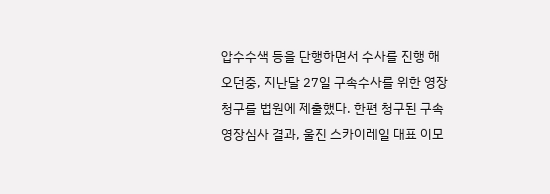압수수색 등을 단행하면서 수사를 진행 해오던중, 지난달 27일 구속수사를 위한 영장청구를 법원에 제출했다. 한편 청구된 구속영장심사 결과, 울진 스카이레일 대표 이모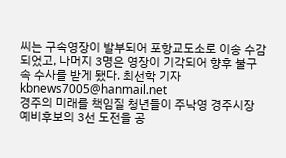씨는 구속영장이 발부되어 포항교도소로 이송 수감 되었고, 나머지 3명은 영장이 기각되어 향후 불구속 수사를 받게 됐다. 최선학 기자 kbnews7005@hanmail.net
경주의 미래를 책임질 청년들이 주낙영 경주시장 예비후보의 3선 도전을 공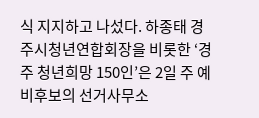식 지지하고 나섰다. 하종태 경주시청년연합회장을 비롯한 ‘경주 청년희망 150인’은 2일 주 예비후보의 선거사무소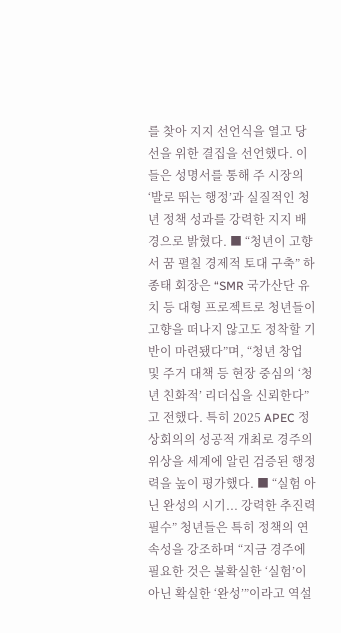를 찾아 지지 선언식을 열고 당선을 위한 결집을 선언했다. 이들은 성명서를 통해 주 시장의 ‘발로 뛰는 행정’과 실질적인 청년 정책 성과를 강력한 지지 배경으로 밝혔다. ■ “청년이 고향서 꿈 펼칠 경제적 토대 구축” 하종태 회장은 “SMR 국가산단 유치 등 대형 프로젝트로 청년들이 고향을 떠나지 않고도 정착할 기반이 마련됐다”며, “청년 창업 및 주거 대책 등 현장 중심의 ‘청년 친화적’ 리더십을 신뢰한다”고 전했다. 특히 2025 APEC 정상회의의 성공적 개최로 경주의 위상을 세계에 알린 검증된 행정력을 높이 평가했다. ■ “실험 아닌 완성의 시기... 강력한 추진력 필수” 청년들은 특히 정책의 연속성을 강조하며 “지금 경주에 필요한 것은 불확실한 ‘실험’이 아닌 확실한 ‘완성’”이라고 역설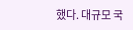했다. 대규모 국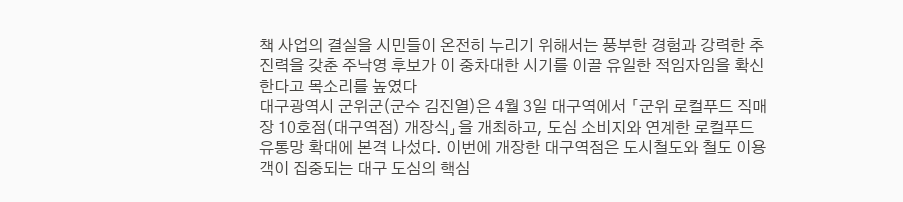책 사업의 결실을 시민들이 온전히 누리기 위해서는 풍부한 경험과 강력한 추진력을 갖춘 주낙영 후보가 이 중차대한 시기를 이끌 유일한 적임자임을 확신한다고 목소리를 높였다
대구광역시 군위군(군수 김진열)은 4월 3일 대구역에서 「군위 로컬푸드 직매장 10호점(대구역점) 개장식」을 개최하고, 도심 소비지와 연계한 로컬푸드 유통망 확대에 본격 나섰다. 이번에 개장한 대구역점은 도시철도와 철도 이용객이 집중되는 대구 도심의 핵심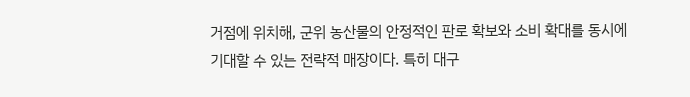거점에 위치해, 군위 농산물의 안정적인 판로 확보와 소비 확대를 동시에 기대할 수 있는 전략적 매장이다. 특히 대구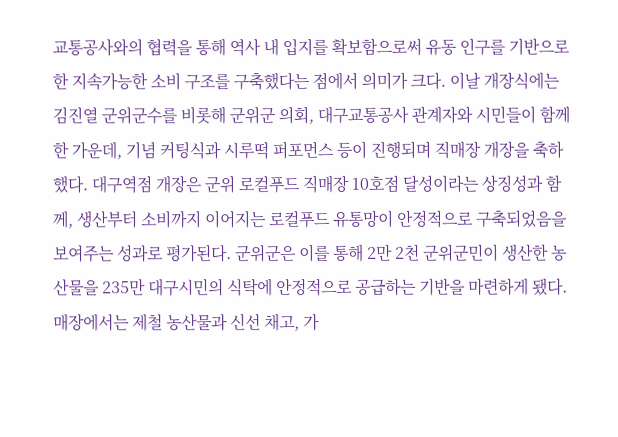교통공사와의 협력을 통해 역사 내 입지를 확보함으로써 유동 인구를 기반으로 한 지속가능한 소비 구조를 구축했다는 점에서 의미가 크다. 이날 개장식에는 김진열 군위군수를 비롯해 군위군 의회, 대구교통공사 관계자와 시민들이 함께한 가운데, 기념 커팅식과 시루떡 퍼포먼스 등이 진행되며 직매장 개장을 축하했다. 대구역점 개장은 군위 로컬푸드 직매장 10호점 달성이라는 상징성과 함께, 생산부터 소비까지 이어지는 로컬푸드 유통망이 안정적으로 구축되었음을 보여주는 성과로 평가된다. 군위군은 이를 통해 2만 2천 군위군민이 생산한 농산물을 235만 대구시민의 식탁에 안정적으로 공급하는 기반을 마련하게 됐다. 매장에서는 제철 농산물과 신선 채고, 가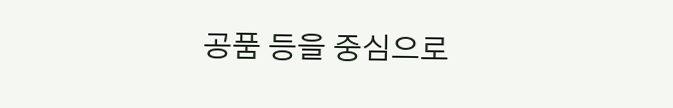공품 등을 중심으로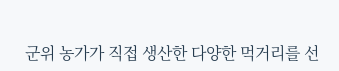군위 농가가 직접 생산한 다양한 먹거리를 선